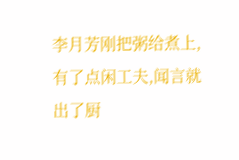李月芳刚把粥给煮上,有了点闲工夫,闻言就出了厨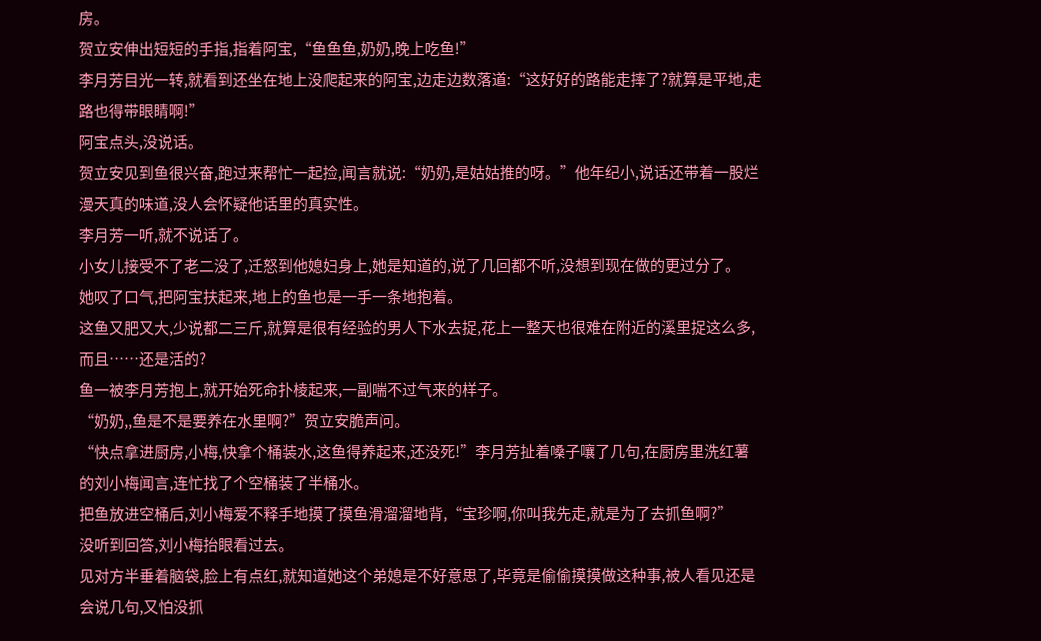房。
贺立安伸出短短的手指,指着阿宝,“鱼鱼鱼,奶奶,晚上吃鱼!”
李月芳目光一转,就看到还坐在地上没爬起来的阿宝,边走边数落道:“这好好的路能走摔了?就算是平地,走路也得带眼睛啊!”
阿宝点头,没说话。
贺立安见到鱼很兴奋,跑过来帮忙一起捡,闻言就说:“奶奶,是姑姑推的呀。”他年纪小,说话还带着一股烂漫天真的味道,没人会怀疑他话里的真实性。
李月芳一听,就不说话了。
小女儿接受不了老二没了,迁怒到他媳妇身上,她是知道的,说了几回都不听,没想到现在做的更过分了。
她叹了口气,把阿宝扶起来,地上的鱼也是一手一条地抱着。
这鱼又肥又大,少说都二三斤,就算是很有经验的男人下水去捉,花上一整天也很难在附近的溪里捉这么多,而且……还是活的?
鱼一被李月芳抱上,就开始死命扑棱起来,一副喘不过气来的样子。
“奶奶,,鱼是不是要养在水里啊?”贺立安脆声问。
“快点拿进厨房,小梅,快拿个桶装水,这鱼得养起来,还没死!”李月芳扯着嗓子嚷了几句,在厨房里洗红薯的刘小梅闻言,连忙找了个空桶装了半桶水。
把鱼放进空桶后,刘小梅爱不释手地摸了摸鱼滑溜溜地背,“宝珍啊,你叫我先走,就是为了去抓鱼啊?”
没听到回答,刘小梅抬眼看过去。
见对方半垂着脑袋,脸上有点红,就知道她这个弟媳是不好意思了,毕竟是偷偷摸摸做这种事,被人看见还是会说几句,又怕没抓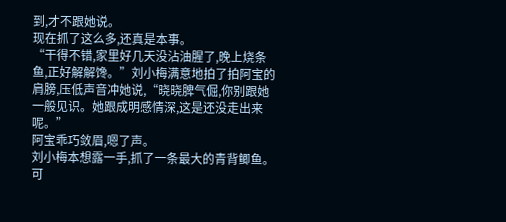到,才不跟她说。
现在抓了这么多,还真是本事。
“干得不错,家里好几天没沾油腥了,晚上烧条鱼,正好解解馋。”刘小梅满意地拍了拍阿宝的肩膀,压低声音冲她说,“晓晓脾气倔,你别跟她一般见识。她跟成明感情深,这是还没走出来呢。”
阿宝乖巧敛眉,嗯了声。
刘小梅本想露一手,抓了一条最大的青背鲫鱼。
可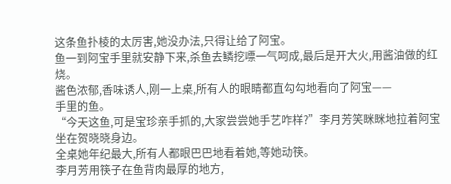这条鱼扑棱的太厉害,她没办法,只得让给了阿宝。
鱼一到阿宝手里就安静下来,杀鱼去鳞挖嘌一气呵成,最后是开大火,用酱油做的红烧。
酱色浓郁,香味诱人,刚一上桌,所有人的眼睛都直勾勾地看向了阿宝——
手里的鱼。
“今天这鱼,可是宝珍亲手抓的,大家尝尝她手艺咋样?”李月芳笑眯眯地拉着阿宝坐在贺晓晓身边。
全桌她年纪最大,所有人都眼巴巴地看着她,等她动筷。
李月芳用筷子在鱼背肉最厚的地方,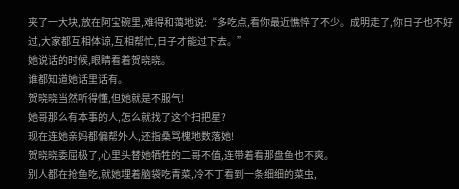夹了一大块,放在阿宝碗里,难得和蔼地说:“多吃点,看你最近憔悴了不少。成明走了,你日子也不好过,大家都互相体谅,互相帮忙,日子才能过下去。”
她说话的时候,眼睛看着贺晓晓。
谁都知道她话里话有。
贺晓晓当然听得懂,但她就是不服气!
她哥那么有本事的人,怎么就找了这个扫把星?
现在连她亲妈都偏帮外人,还指桑骂槐地数落她!
贺晓晓委屈极了,心里头替她牺牲的二哥不值,连带着看那盘鱼也不爽。
别人都在抢鱼吃,就她埋着脑袋吃青菜,冷不丁看到一条细细的菜虫,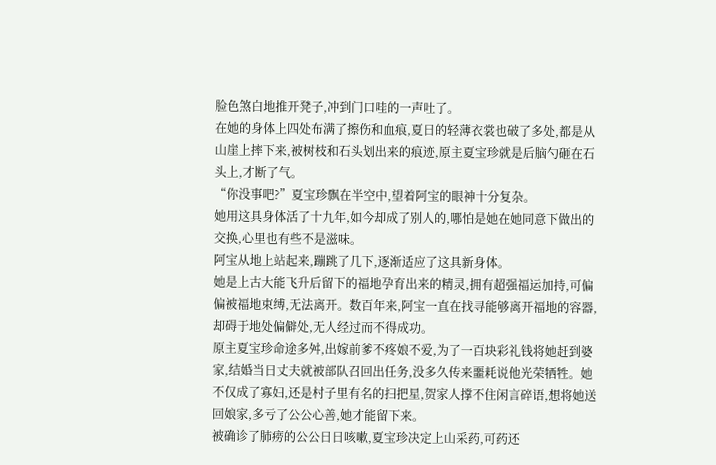脸色煞白地推开凳子,冲到门口哇的一声吐了。
在她的身体上四处布满了擦伤和血痕,夏日的轻薄衣裳也破了多处,都是从山崖上摔下来,被树枝和石头划出来的痕迹,原主夏宝珍就是后脑勺砸在石头上,才断了气。
“你没事吧?”夏宝珍飘在半空中,望着阿宝的眼神十分复杂。
她用这具身体活了十九年,如今却成了别人的,哪怕是她在她同意下做出的交换,心里也有些不是滋味。
阿宝从地上站起来,蹦跳了几下,逐渐适应了这具新身体。
她是上古大能飞升后留下的福地孕育出来的精灵,拥有超强福运加持,可偏偏被福地束缚,无法离开。数百年来,阿宝一直在找寻能够离开福地的容器,却碍于地处偏僻处,无人经过而不得成功。
原主夏宝珍命途多舛,出嫁前爹不疼娘不爱,为了一百块彩礼钱将她赶到婆家,结婚当日丈夫就被部队召回出任务,没多久传来噩耗说他光荣牺牲。她不仅成了寡妇,还是村子里有名的扫把星,贺家人撑不住闲言碎语,想将她送回娘家,多亏了公公心善,她才能留下来。
被确诊了肺痨的公公日日咳嗽,夏宝珍决定上山采药,可药还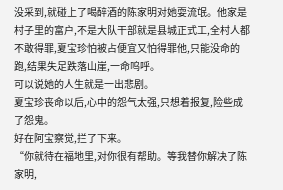没采到,就碰上了喝醉酒的陈家明对她耍流氓。他家是村子里的富户,不是大队干部就是县城正式工,全村人都不敢得罪,夏宝珍怕被占便宜又怕得罪他,只能没命的跑,结果失足跌落山崖,一命呜呼。
可以说她的人生就是一出悲剧。
夏宝珍丧命以后,心中的怨气太强,只想着报复,险些成了怨鬼。
好在阿宝察觉,拦了下来。
“你就待在福地里,对你很有帮助。等我替你解决了陈家明,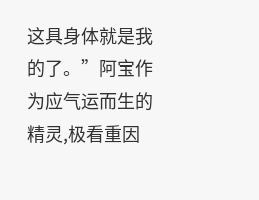这具身体就是我的了。”阿宝作为应气运而生的精灵,极看重因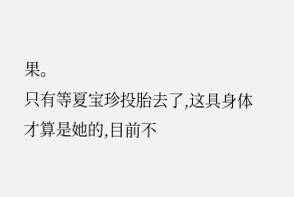果。
只有等夏宝珍投胎去了,这具身体才算是她的,目前不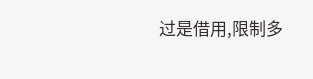过是借用,限制多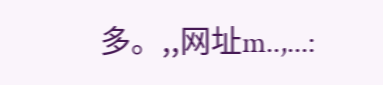多。,,网址m..,...: